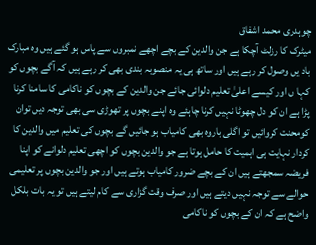چوہدری محمد اشفاق
میٹرک کا رزلٹ آچکا ہے جن والدین کے بچے اچھے نمبروں سے پاس ہو گئے ہیں وہ مبارک باد یں وصول کر رہے ہیں اور ساتھ ہی یہ منصوبہ بندی بھی کر رہے ہیں کہ آگے بچوں کو کہا ں اور کیسے اعلیٰ تعلیم دلوائی جائے جن والدین کے بچوں کو ناکامی کا سامنا کرنا پڑا ہے ان کو دل چھوٹا نہیں کرنا چاہئے وہ اپنے بچوں پر تھوڑی سی بھی توجہ دیں توان کومحنت کروائیں تو اگلی باروہ بھی کامیاب ہو جائیں گے بچوں کی تعلیم میں والدین کا کردار نہایت ہی اہمیت کا حامل ہوتا ہے جو والدین بچوں کو اچھی تعلیم دلوانے کو اپنا فریضہ سمجھتے ہیں ان کے بچے ضرور کامیاب ہوتے ہیں اور جو والدین بچوں پر تعلیمی حوالے سے توجہ نہیں دیتے ہیں اور صرف وقت گزاری سے کام لیتے ہیں تو یہ بات بلکل واضح ہے کہ ان کے بچوں کو ناکامی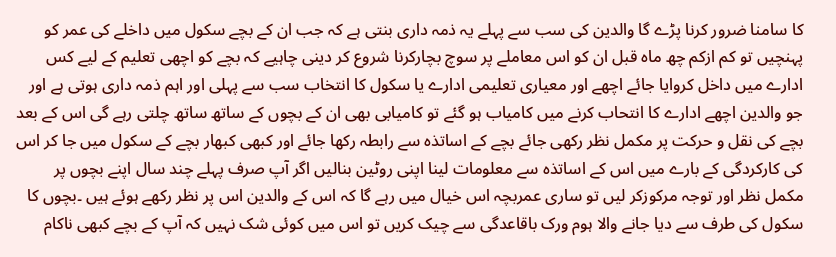کا سامنا ضرور کرنا پڑے گا والدین کی سب سے پہلے یہ ذمہ داری بنتی ہے کہ جب ان کے بچے سکول میں داخلے کی عمر کو پہنچیں تو کم ازکم چھ ماہ قبل ان کو اس معاملے پر سوچ بچارکرنا شروع کر دینی چاہیے کہ بچے کو اچھی تعلیم کے لیے کس ادارے میں داخل کروایا جائے اچھے اور معیاری تعلیمی ادارے یا سکول کا انتخاب سب سے پہلی اور اہم ذمہ داری ہوتی ہے اور جو والدین اچھے ادارے کا انتحاب کرنے میں کامیاب ہو گئے تو کامیابی بھی ان کے بچوں کے ساتھ ساتھ چلتی رہے گی اس کے بعد بچے کی نقل و حرکت پر مکمل نظر رکھی جائے بچے کے اساتذہ سے رابطہ رکھا جائے اور کبھی کبھار بچے کے سکول میں جا کر اس کی کارکردگی کے بارے میں اس کے اساتذہ سے معلومات لینا اپنی روٹین بنالیں اگر آپ صرف پہلے چند سال اپنے بچوں پر مکمل نظر اور توجہ مرکوزکر لیں تو ساری عمربچہ اس خیال میں رہے گا کہ اس کے والدین اس پر نظر رکھے ہوئے ہیں ۔بچوں کا سکول کی طرف سے دیا جانے والا ہوم ورک باقاعدگی سے چیک کریں تو اس میں کوئی شک نہیں کہ آپ کے بچے کبھی ناکام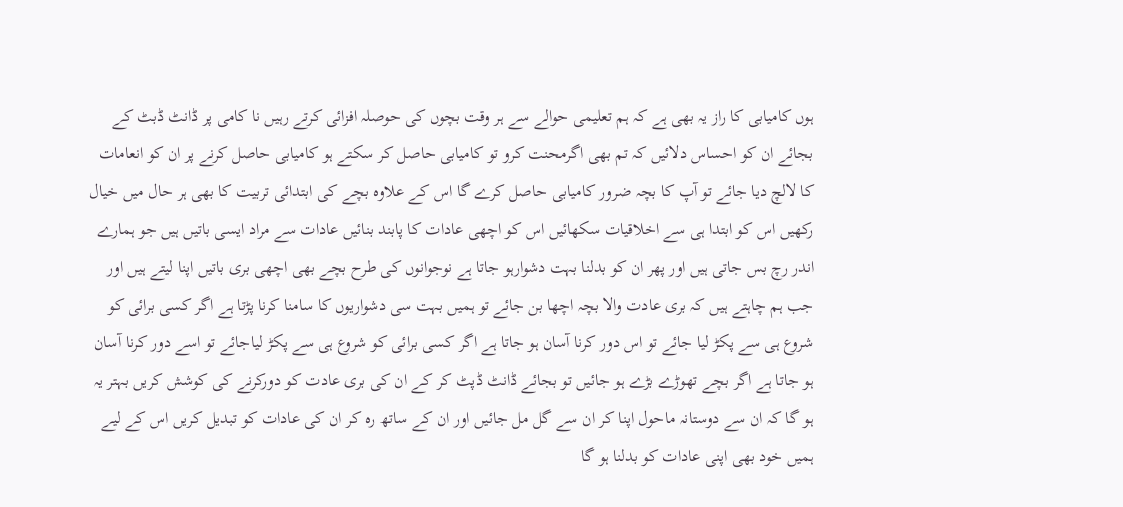ہوں کامیابی کا راز یہ بھی ہے کہ ہم تعلیمی حوالے سے ہر وقت بچوں کی حوصلہ افزائی کرتے رہیں نا کامی پر ڈانٹ ڈبٹ کے بجائے ان کو احساس دلائیں کہ تم بھی اگرمحنت کرو تو کامیابی حاصل کر سکتے ہو کامیابی حاصل کرنے پر ان کو انعامات کا لالچ دیا جائے تو آپ کا بچہ ضرور کامیابی حاصل کرے گا اس کے علاوہ بچے کی ابتدائی تربیت کا بھی ہر حال میں خیال رکھیں اس کو ابتدا ہی سے اخلاقیات سکھائیں اس کو اچھی عادات کا پابند بنائیں عادات سے مراد ایسی باتیں ہیں جو ہمارے اندر رچ بس جاتی ہیں اور پھر ان کو بدلنا بہت دشوارہو جاتا ہے نوجوانوں کی طرح بچے بھی اچھی بری باتیں اپنا لیتے ہیں اور جب ہم چاہتے ہیں کہ بری عادت والا بچہ اچھا بن جائے تو ہمیں بہت سی دشواریوں کا سامنا کرنا پڑتا ہے اگر کسی برائی کو شروع ہی سے پکڑ لیا جائے تو اس دور کرنا آسان ہو جاتا ہے اگر کسی برائی کو شروع ہی سے پکڑ لیاجائے تو اسے دور کرنا آسان ہو جاتا ہے اگر بچے تھوڑے بڑے ہو جائیں تو بجائے ڈانٹ ڈپٹ کر کے ان کی بری عادت کو دورکرنے کی کوشش کریں بہتر یہ ہو گا کہ ان سے دوستانہ ماحول اپنا کر ان سے گل مل جائیں اور ان کے ساتھ رہ کر ان کی عادات کو تبدیل کریں اس کے لیے ہمیں خود بھی اپنی عادات کو بدلنا ہو گا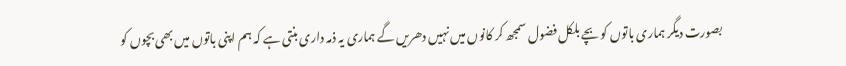بصورت دیگر ہماری باتوں کو بچے بلکل فضول سمجھ کر کانوں میں نہیں دھریں گے ہماری یہ ذمہ داری بنتی ہے کہ ہم اپنی باتوں میں بھی بچوں کو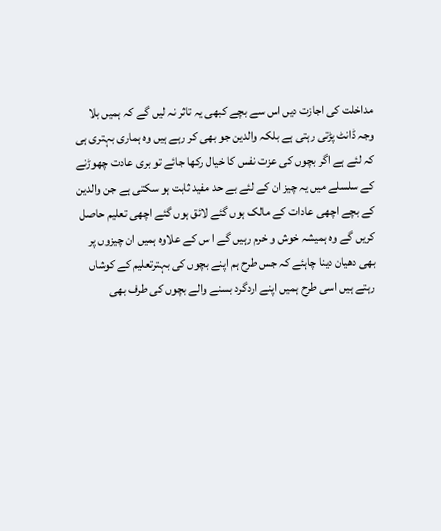مداخلت کی اجازت دیں اس سے بچے کبھی یہ تاثر نہ لیں گے کہ ہمیں بلا وجہ ڈانٹ پڑتی رہتی ہے بلکہ والدین جو بھی کر رہے ہیں وہ ہماری بہتری ہی کہ لئے ہے اگر بچوں کی عزت نفس کا خیال رکھا جائے تو بری عادت چھوڑنے کے سلسلے میں یہ چیز ان کے لئے بے حد مفید ثابت ہو سکتی ہے جن والدین کے بچے اچھی عادات کے مالک ہوں گئے لائق ہوں گئے اچھی تعلیم حاصل کریں گے وہ ہمیشہ خوش و خرم رہیں گے ا س کے علاوہ ہمیں ان چیزوں پر بھی دھیان دینا چاہئے کہ جس طرح ہم اپنے بچوں کی بہترتعلیم کے کوشاں رہتے ہیں اسی طرح ہمیں اپنے اردگرد بسنے والے بچوں کی طرف بھی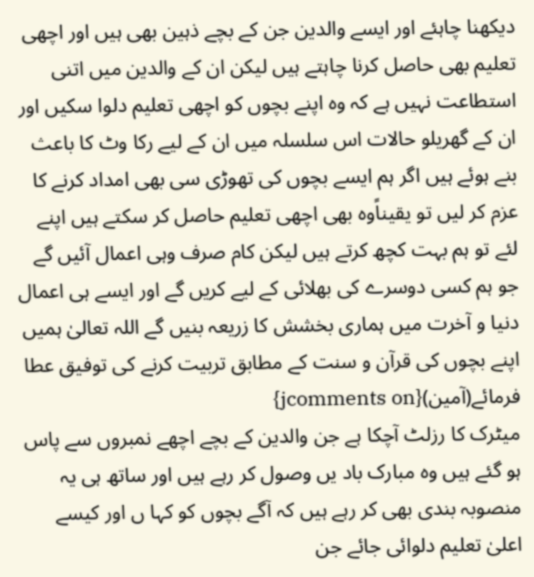دیکھنا چاہئے اور ایسے والدین جن کے بچے ذہین بھی ہیں اور اچھی تعلیم بھی حاصل کرنا چاہتے ہیں لیکن ان کے والدین میں اتنی استطاعت نہیں ہے کہ وہ اپنے بچوں کو اچھی تعلیم دلوا سکیں اور ان کے گھریلو حالات اس سلسلہ میں ان کے لیے رکا وٹ کا باعث بنے ہوئے ہیں اگر ہم ایسے بچوں کی تھوڑی سی بھی امداد کرنے کا عزم کر لیں تو یقیناًوہ بھی اچھی تعلیم حاصل کر سکتے ہیں اپنے لئے تو ہم بہت کچھ کرتے ہیں لیکن کام صرف وہی اعمال آئیں گے جو ہم کسی دوسرے کی بھلائی کے لیے کریں گے اور ایسے ہی اعمال دنیا و آخرت میں ہماری بخشش کا زریعہ بنیں گے اللہ تعالیٰ ہمیں اپنے بچوں کی قرآن و سنت کے مطابق تربیت کرنے کی توفیق عطا فرمائے(آمین){jcomments on}
میٹرک کا رزلٹ آچکا ہے جن والدین کے بچے اچھے نمبروں سے پاس ہو گئے ہیں وہ مبارک باد یں وصول کر رہے ہیں اور ساتھ ہی یہ منصوبہ بندی بھی کر رہے ہیں کہ آگے بچوں کو کہا ں اور کیسے اعلیٰ تعلیم دلوائی جائے جن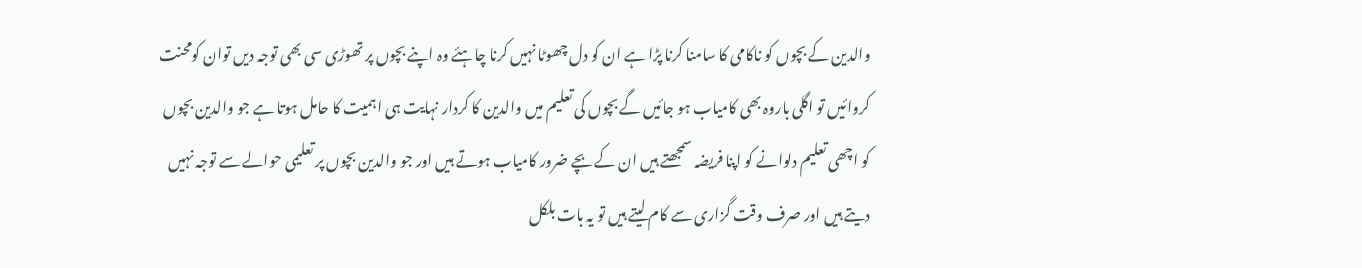والدین کے بچوں کو ناکامی کا سامنا کرنا پڑا ہے ان کو دل چھوٹا نہیں کرنا چاہئے وہ اپنے بچوں پر تھوڑی سی بھی توجہ دیں توان کومحنت کروائیں تو اگلی باروہ بھی کامیاب ہو جائیں گے بچوں کی تعلیم میں والدین کا کردار نہایت ہی اہمیت کا حامل ہوتا ہے جو والدین بچوں کو اچھی تعلیم دلوانے کو اپنا فریضہ سمجھتے ہیں ان کے بچے ضرور کامیاب ہوتے ہیں اور جو والدین بچوں پر تعلیمی حوالے سے توجہ نہیں دیتے ہیں اور صرف وقت گزاری سے کام لیتے ہیں تو یہ بات بلکل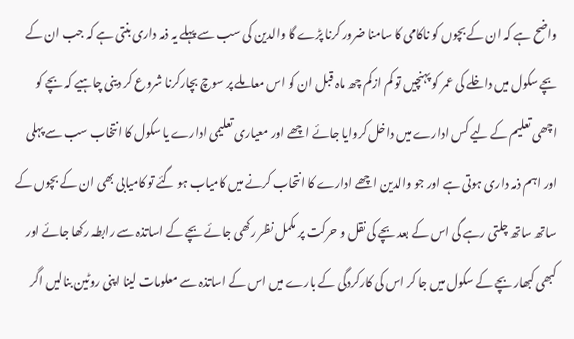واضح ہے کہ ان کے بچوں کو ناکامی کا سامنا ضرور کرنا پڑے گا والدین کی سب سے پہلے یہ ذمہ داری بنتی ہے کہ جب ان کے بچے سکول میں داخلے کی عمر کو پہنچیں تو کم ازکم چھ ماہ قبل ان کو اس معاملے پر سوچ بچارکرنا شروع کر دینی چاہیے کہ بچے کو اچھی تعلیم کے لیے کس ادارے میں داخل کروایا جائے اچھے اور معیاری تعلیمی ادارے یا سکول کا انتخاب سب سے پہلی اور اہم ذمہ داری ہوتی ہے اور جو والدین اچھے ادارے کا انتحاب کرنے میں کامیاب ہو گئے تو کامیابی بھی ان کے بچوں کے ساتھ ساتھ چلتی رہے گی اس کے بعد بچے کی نقل و حرکت پر مکمل نظر رکھی جائے بچے کے اساتذہ سے رابطہ رکھا جائے اور کبھی کبھار بچے کے سکول میں جا کر اس کی کارکردگی کے بارے میں اس کے اساتذہ سے معلومات لینا اپنی روٹین بنالیں اگر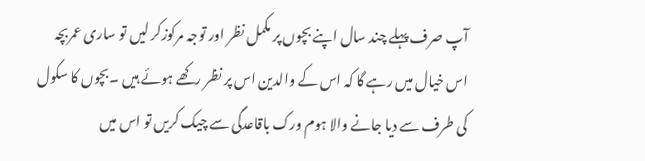آپ صرف پہلے چند سال اپنے بچوں پر مکمل نظر اور توجہ مرکوزکر لیں تو ساری عمربچہ اس خیال میں رہے گا کہ اس کے والدین اس پر نظر رکھے ہوئے ہیں ۔بچوں کا سکول کی طرف سے دیا جانے والا ہوم ورک باقاعدگی سے چیک کریں تو اس میں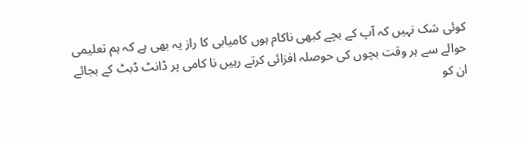کوئی شک نہیں کہ آپ کے بچے کبھی ناکام ہوں کامیابی کا راز یہ بھی ہے کہ ہم تعلیمی حوالے سے ہر وقت بچوں کی حوصلہ افزائی کرتے رہیں نا کامی پر ڈانٹ ڈبٹ کے بجائے ان کو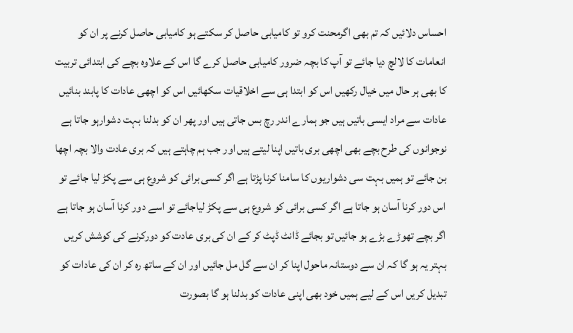احساس دلائیں کہ تم بھی اگرمحنت کرو تو کامیابی حاصل کر سکتے ہو کامیابی حاصل کرنے پر ان کو انعامات کا لالچ دیا جائے تو آپ کا بچہ ضرور کامیابی حاصل کرے گا اس کے علاوہ بچے کی ابتدائی تربیت کا بھی ہر حال میں خیال رکھیں اس کو ابتدا ہی سے اخلاقیات سکھائیں اس کو اچھی عادات کا پابند بنائیں عادات سے مراد ایسی باتیں ہیں جو ہمارے اندر رچ بس جاتی ہیں اور پھر ان کو بدلنا بہت دشوارہو جاتا ہے نوجوانوں کی طرح بچے بھی اچھی بری باتیں اپنا لیتے ہیں اور جب ہم چاہتے ہیں کہ بری عادت والا بچہ اچھا بن جائے تو ہمیں بہت سی دشواریوں کا سامنا کرنا پڑتا ہے اگر کسی برائی کو شروع ہی سے پکڑ لیا جائے تو اس دور کرنا آسان ہو جاتا ہے اگر کسی برائی کو شروع ہی سے پکڑ لیاجائے تو اسے دور کرنا آسان ہو جاتا ہے اگر بچے تھوڑے بڑے ہو جائیں تو بجائے ڈانٹ ڈپٹ کر کے ان کی بری عادت کو دورکرنے کی کوشش کریں بہتر یہ ہو گا کہ ان سے دوستانہ ماحول اپنا کر ان سے گل مل جائیں اور ان کے ساتھ رہ کر ان کی عادات کو تبدیل کریں اس کے لیے ہمیں خود بھی اپنی عادات کو بدلنا ہو گا بصورت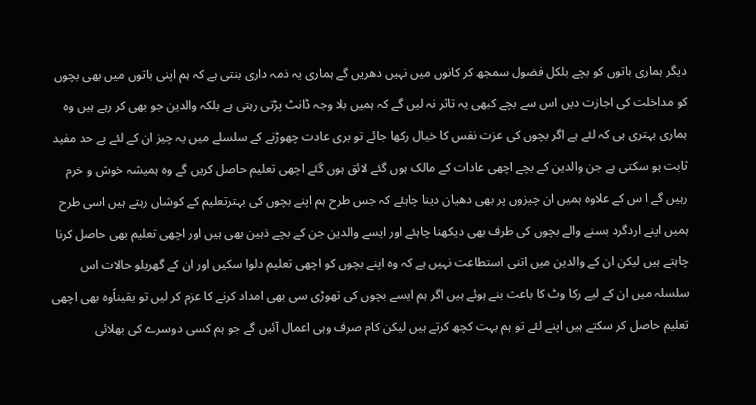دیگر ہماری باتوں کو بچے بلکل فضول سمجھ کر کانوں میں نہیں دھریں گے ہماری یہ ذمہ داری بنتی ہے کہ ہم اپنی باتوں میں بھی بچوں کو مداخلت کی اجازت دیں اس سے بچے کبھی یہ تاثر نہ لیں گے کہ ہمیں بلا وجہ ڈانٹ پڑتی رہتی ہے بلکہ والدین جو بھی کر رہے ہیں وہ ہماری بہتری ہی کہ لئے ہے اگر بچوں کی عزت نفس کا خیال رکھا جائے تو بری عادت چھوڑنے کے سلسلے میں یہ چیز ان کے لئے بے حد مفید ثابت ہو سکتی ہے جن والدین کے بچے اچھی عادات کے مالک ہوں گئے لائق ہوں گئے اچھی تعلیم حاصل کریں گے وہ ہمیشہ خوش و خرم رہیں گے ا س کے علاوہ ہمیں ان چیزوں پر بھی دھیان دینا چاہئے کہ جس طرح ہم اپنے بچوں کی بہترتعلیم کے کوشاں رہتے ہیں اسی طرح ہمیں اپنے اردگرد بسنے والے بچوں کی طرف بھی دیکھنا چاہئے اور ایسے والدین جن کے بچے ذہین بھی ہیں اور اچھی تعلیم بھی حاصل کرنا چاہتے ہیں لیکن ان کے والدین میں اتنی استطاعت نہیں ہے کہ وہ اپنے بچوں کو اچھی تعلیم دلوا سکیں اور ان کے گھریلو حالات اس سلسلہ میں ان کے لیے رکا وٹ کا باعث بنے ہوئے ہیں اگر ہم ایسے بچوں کی تھوڑی سی بھی امداد کرنے کا عزم کر لیں تو یقیناًوہ بھی اچھی تعلیم حاصل کر سکتے ہیں اپنے لئے تو ہم بہت کچھ کرتے ہیں لیکن کام صرف وہی اعمال آئیں گے جو ہم کسی دوسرے کی بھلائی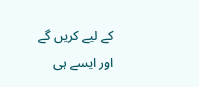کے لیے کریں گے اور ایسے ہی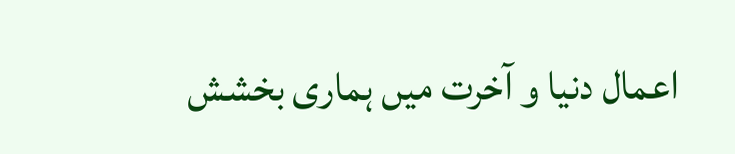اعمال دنیا و آخرت میں ہماری بخشش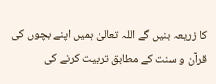کا زریعہ بنیں گے اللہ تعالیٰ ہمیں اپنے بچوں کی قرآن و سنت کے مطابق تربیت کرنے کی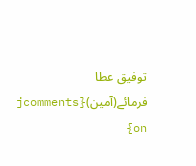توفیق عطا فرمائے(آمین){jcomments on}